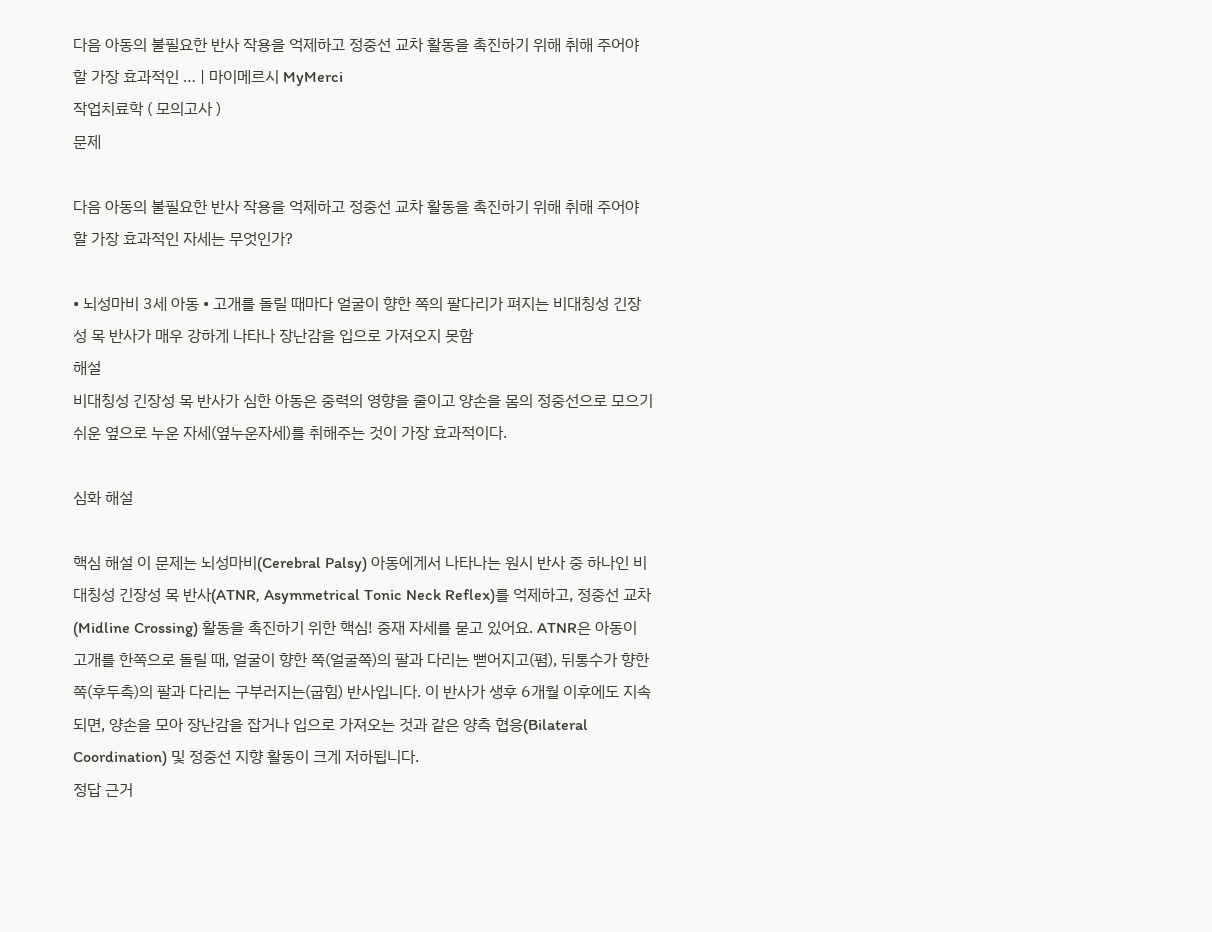다음 아동의 불필요한 반사 작용을 억제하고 정중선 교차 활동을 촉진하기 위해 취해 주어야 할 가장 효과적인 … | 마이메르시 MyMerci
작업치료학 ( 모의고사 )
문제

다음 아동의 불필요한 반사 작용을 억제하고 정중선 교차 활동을 촉진하기 위해 취해 주어야 할 가장 효과적인 자세는 무엇인가?

• 뇌성마비 3세 아동 • 고개를 돌릴 때마다 얼굴이 향한 쪽의 팔다리가 펴지는 비대칭성 긴장성 목 반사가 매우 강하게 나타나 장난감을 입으로 가져오지 못함
해설
비대칭성 긴장성 목 반사가 심한 아동은 중력의 영향을 줄이고 양손을 몸의 정중선으로 모으기 쉬운 옆으로 누운 자세(옆누운자세)를 취해주는 것이 가장 효과적이다.

심화 해설

핵심 해설 이 문제는 뇌성마비(Cerebral Palsy) 아동에게서 나타나는 원시 반사 중 하나인 비대칭성 긴장성 목 반사(ATNR, Asymmetrical Tonic Neck Reflex)를 억제하고, 정중선 교차(Midline Crossing) 활동을 촉진하기 위한 핵심! 중재 자세를 묻고 있어요. ATNR은 아동이 고개를 한쪽으로 돌릴 때, 얼굴이 향한 쪽(얼굴쪽)의 팔과 다리는 뻗어지고(폄), 뒤통수가 향한 쪽(후두측)의 팔과 다리는 구부러지는(굽힘) 반사입니다. 이 반사가 생후 6개월 이후에도 지속되면, 양손을 모아 장난감을 잡거나 입으로 가져오는 것과 같은 양측 협응(Bilateral Coordination) 및 정중선 지향 활동이 크게 저하됩니다.
정답 근거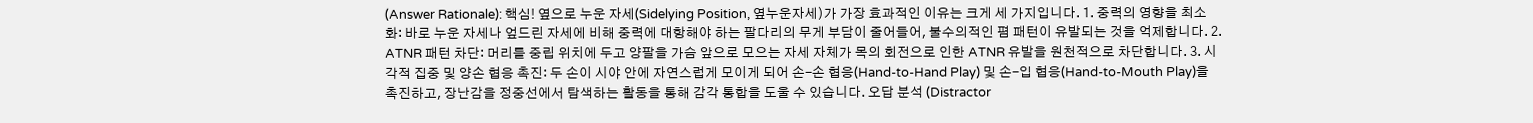(Answer Rationale): 핵심! 옆으로 누운 자세(Sidelying Position, 옆누운자세)가 가장 효과적인 이유는 크게 세 가지입니다. 1. 중력의 영향을 최소화: 바로 누운 자세나 엎드린 자세에 비해 중력에 대항해야 하는 팔다리의 무게 부담이 줄어들어, 불수의적인 폄 패턴이 유발되는 것을 억제합니다. 2. ATNR 패턴 차단: 머리를 중립 위치에 두고 양팔을 가슴 앞으로 모으는 자세 자체가 목의 회전으로 인한 ATNR 유발을 원천적으로 차단합니다. 3. 시각적 집중 및 양손 협응 촉진: 두 손이 시야 안에 자연스럽게 모이게 되어 손-손 협응(Hand-to-Hand Play) 및 손-입 협응(Hand-to-Mouth Play)을 촉진하고, 장난감을 정중선에서 탐색하는 활동을 통해 감각 통합을 도울 수 있습니다. 오답 분석 (Distractor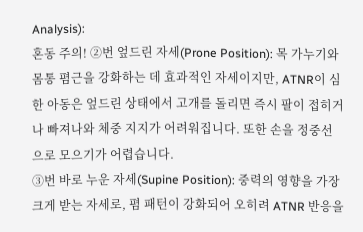Analysis):
혼동 주의! ②번 엎드린 자세(Prone Position): 목 가누기와 몸통 폄근을 강화하는 데 효과적인 자세이지만, ATNR이 심한 아동은 엎드린 상태에서 고개를 돌리면 즉시 팔이 접히거나 빠져나와 체중 지지가 어려워집니다. 또한 손을 정중선으로 모으기가 어렵습니다.
③번 바로 누운 자세(Supine Position): 중력의 영향을 가장 크게 받는 자세로, 폄 패턴이 강화되어 오히려 ATNR 반응을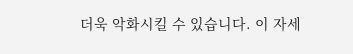더욱 악화시킬 수 있습니다. 이 자세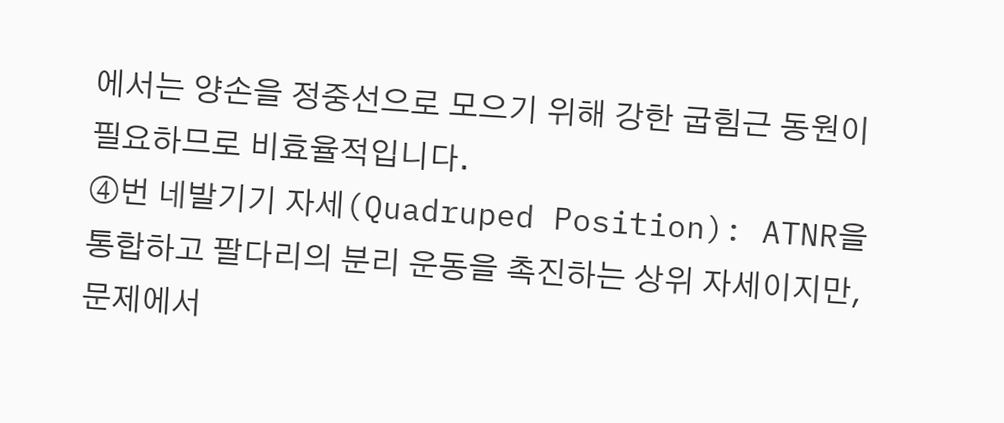에서는 양손을 정중선으로 모으기 위해 강한 굽힘근 동원이 필요하므로 비효율적입니다.
④번 네발기기 자세(Quadruped Position): ATNR을 통합하고 팔다리의 분리 운동을 촉진하는 상위 자세이지만, 문제에서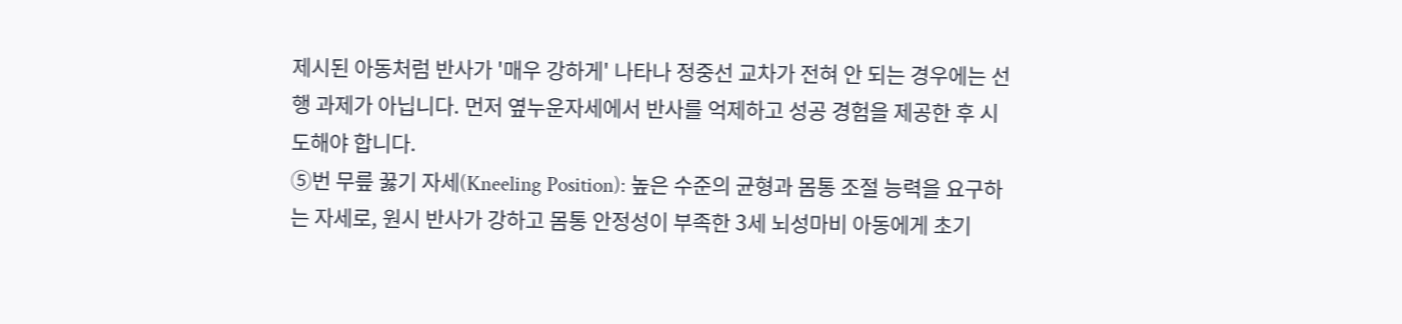제시된 아동처럼 반사가 '매우 강하게' 나타나 정중선 교차가 전혀 안 되는 경우에는 선행 과제가 아닙니다. 먼저 옆누운자세에서 반사를 억제하고 성공 경험을 제공한 후 시도해야 합니다.
⑤번 무릎 꿇기 자세(Kneeling Position): 높은 수준의 균형과 몸통 조절 능력을 요구하는 자세로, 원시 반사가 강하고 몸통 안정성이 부족한 3세 뇌성마비 아동에게 초기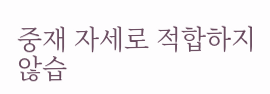중재 자세로 적합하지 않습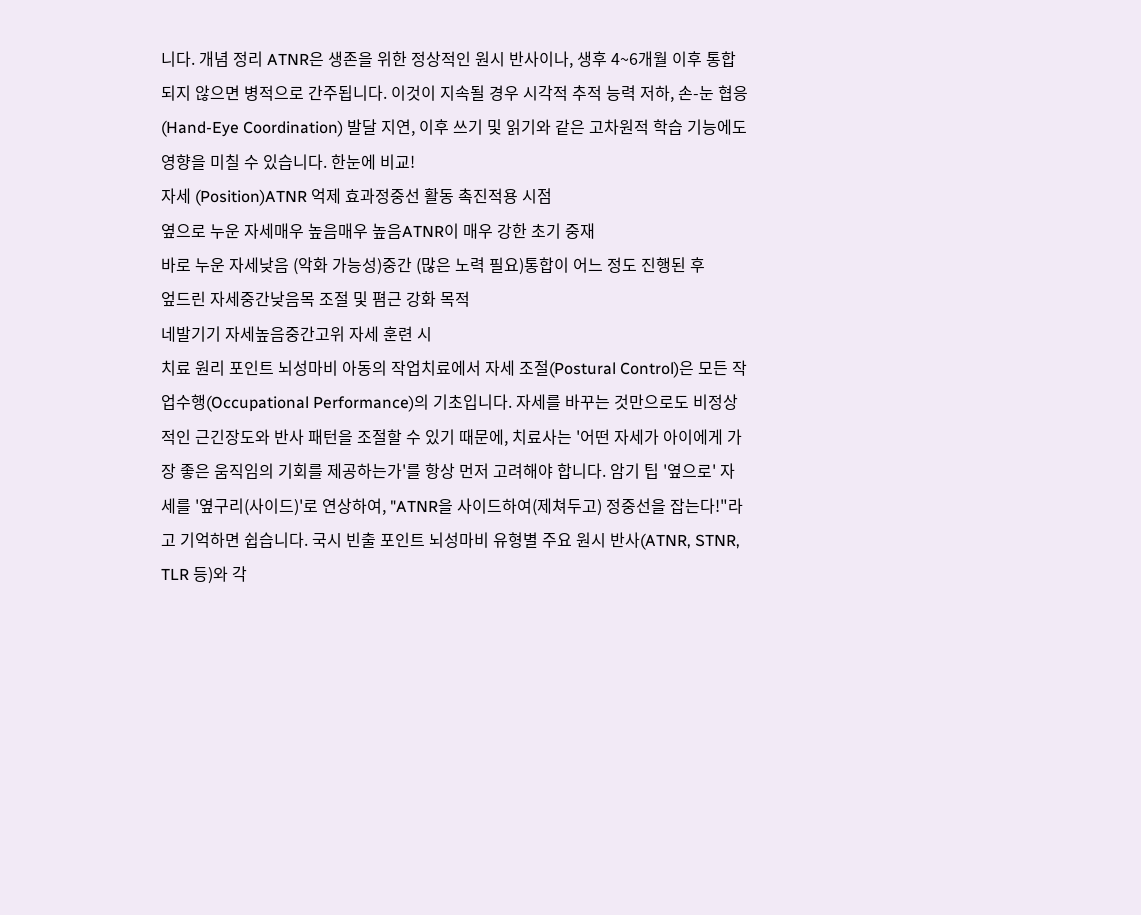니다. 개념 정리 ATNR은 생존을 위한 정상적인 원시 반사이나, 생후 4~6개월 이후 통합되지 않으면 병적으로 간주됩니다. 이것이 지속될 경우 시각적 추적 능력 저하, 손-눈 협응(Hand-Eye Coordination) 발달 지연, 이후 쓰기 및 읽기와 같은 고차원적 학습 기능에도 영향을 미칠 수 있습니다. 한눈에 비교!
자세 (Position)ATNR 억제 효과정중선 활동 촉진적용 시점
옆으로 누운 자세매우 높음매우 높음ATNR이 매우 강한 초기 중재
바로 누운 자세낮음 (악화 가능성)중간 (많은 노력 필요)통합이 어느 정도 진행된 후
엎드린 자세중간낮음목 조절 및 폄근 강화 목적
네발기기 자세높음중간고위 자세 훈련 시
치료 원리 포인트 뇌성마비 아동의 작업치료에서 자세 조절(Postural Control)은 모든 작업수행(Occupational Performance)의 기초입니다. 자세를 바꾸는 것만으로도 비정상적인 근긴장도와 반사 패턴을 조절할 수 있기 때문에, 치료사는 '어떤 자세가 아이에게 가장 좋은 움직임의 기회를 제공하는가'를 항상 먼저 고려해야 합니다. 암기 팁 '옆으로' 자세를 '옆구리(사이드)'로 연상하여, "ATNR을 사이드하여(제쳐두고) 정중선을 잡는다!"라고 기억하면 쉽습니다. 국시 빈출 포인트 뇌성마비 유형별 주요 원시 반사(ATNR, STNR, TLR 등)와 각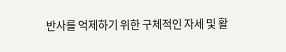반사를 억제하기 위한 구체적인 자세 및 활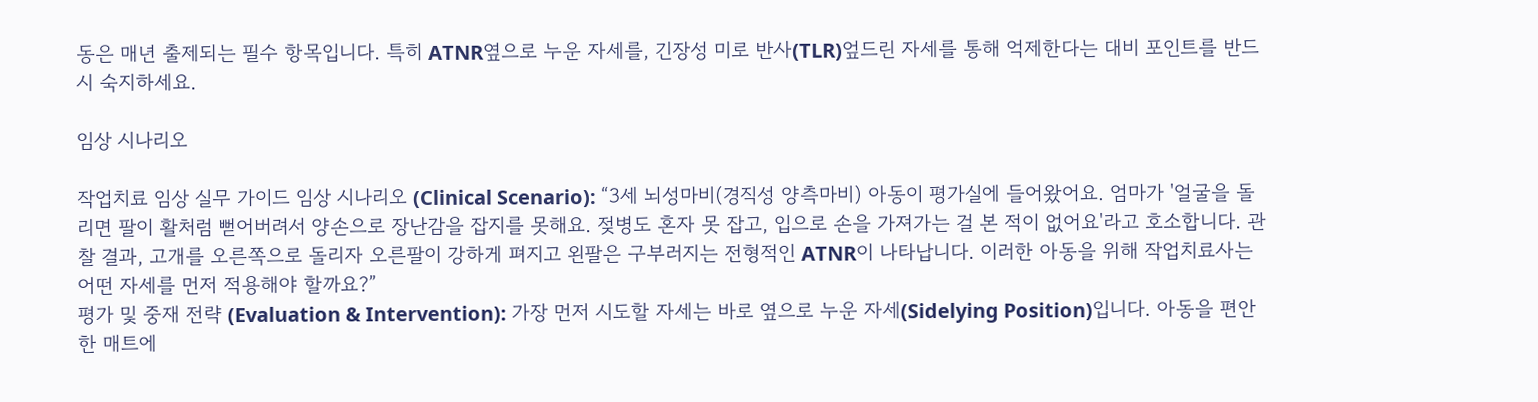동은 매년 출제되는 필수 항목입니다. 특히 ATNR옆으로 누운 자세를, 긴장성 미로 반사(TLR)엎드린 자세를 통해 억제한다는 대비 포인트를 반드시 숙지하세요.

임상 시나리오

작업치료 임상 실무 가이드 임상 시나리오 (Clinical Scenario): “3세 뇌성마비(경직성 양측마비) 아동이 평가실에 들어왔어요. 엄마가 '얼굴을 돌리면 팔이 활처럼 뻗어버려서 양손으로 장난감을 잡지를 못해요. 젖병도 혼자 못 잡고, 입으로 손을 가져가는 걸 본 적이 없어요'라고 호소합니다. 관찰 결과, 고개를 오른쪽으로 돌리자 오른팔이 강하게 펴지고 왼팔은 구부러지는 전형적인 ATNR이 나타납니다. 이러한 아동을 위해 작업치료사는 어떤 자세를 먼저 적용해야 할까요?”
평가 및 중재 전략 (Evaluation & Intervention): 가장 먼저 시도할 자세는 바로 옆으로 누운 자세(Sidelying Position)입니다. 아동을 편안한 매트에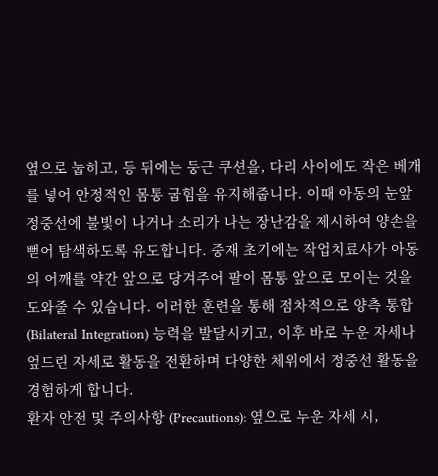옆으로 눕히고, 등 뒤에는 둥근 쿠션을, 다리 사이에도 작은 베개를 넣어 안정적인 몸통 굽힘을 유지해줍니다. 이때 아동의 눈앞 정중선에 불빛이 나거나 소리가 나는 장난감을 제시하여 양손을 뻗어 탐색하도록 유도합니다. 중재 초기에는 작업치료사가 아동의 어깨를 약간 앞으로 당겨주어 팔이 몸통 앞으로 모이는 것을 도와줄 수 있습니다. 이러한 훈련을 통해 점차적으로 양측 통합(Bilateral Integration) 능력을 발달시키고, 이후 바로 누운 자세나 엎드린 자세로 활동을 전환하며 다양한 체위에서 정중선 활동을 경험하게 합니다.
환자 안전 및 주의사항 (Precautions): 옆으로 누운 자세 시,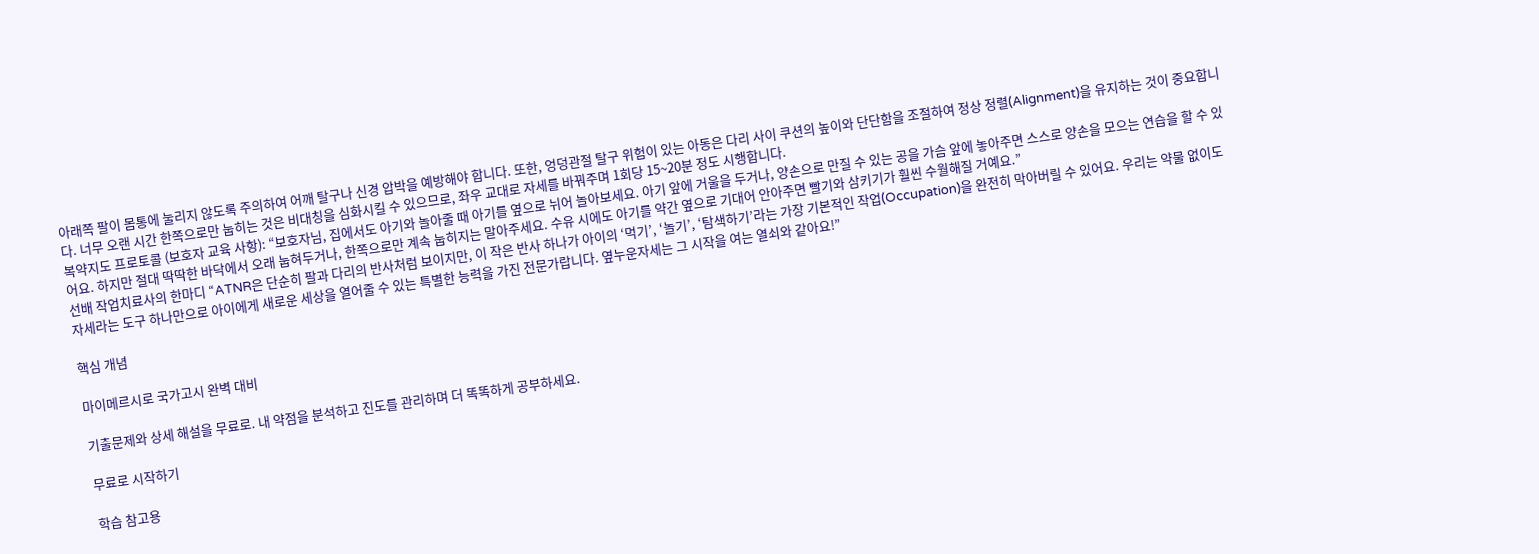아래쪽 팔이 몸통에 눌리지 않도록 주의하여 어깨 탈구나 신경 압박을 예방해야 합니다. 또한, 엉덩관절 탈구 위험이 있는 아동은 다리 사이 쿠션의 높이와 단단함을 조절하여 정상 정렬(Alignment)을 유지하는 것이 중요합니다. 너무 오랜 시간 한쪽으로만 눕히는 것은 비대칭을 심화시킬 수 있으므로, 좌우 교대로 자세를 바꿔주며 1회당 15~20분 정도 시행합니다.
복약지도 프로토콜 (보호자 교육 사항): “보호자님, 집에서도 아기와 놀아줄 때 아기를 옆으로 뉘어 놀아보세요. 아기 앞에 거울을 두거나, 양손으로 만질 수 있는 공을 가슴 앞에 놓아주면 스스로 양손을 모으는 연습을 할 수 있어요. 하지만 절대 딱딱한 바닥에서 오래 눕혀두거나, 한쪽으로만 계속 눕히지는 말아주세요. 수유 시에도 아기를 약간 옆으로 기대어 안아주면 빨기와 삼키기가 훨씬 수월해질 거예요.”
선배 작업치료사의 한마디 “ATNR은 단순히 팔과 다리의 반사처럼 보이지만, 이 작은 반사 하나가 아이의 ‘먹기’, ‘놀기’, ‘탐색하기’라는 가장 기본적인 작업(Occupation)을 완전히 막아버릴 수 있어요. 우리는 약물 없이도 자세라는 도구 하나만으로 아이에게 새로운 세상을 열어줄 수 있는 특별한 능력을 가진 전문가랍니다. 옆누운자세는 그 시작을 여는 열쇠와 같아요!”

핵심 개념

마이메르시로 국가고시 완벽 대비

기출문제와 상세 해설을 무료로. 내 약점을 분석하고 진도를 관리하며 더 똑똑하게 공부하세요.

무료로 시작하기

학습 참고용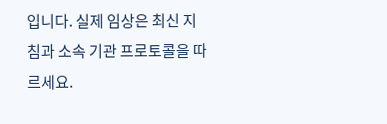입니다. 실제 임상은 최신 지침과 소속 기관 프로토콜을 따르세요.